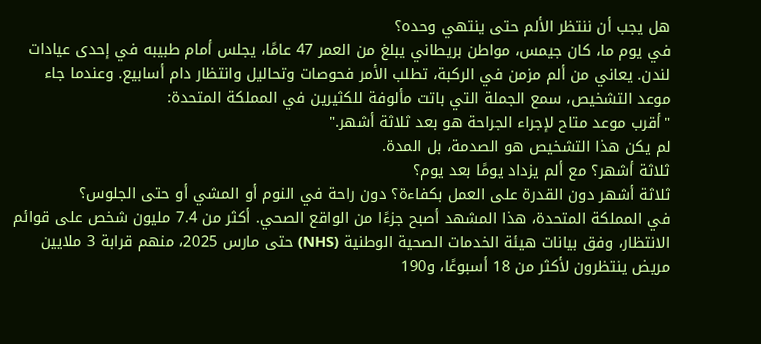هل يجب أن ننتظر الألم حتى ينتهي وحده؟
في يوم ما، كان جيمس، مواطن بريطاني يبلغ من العمر 47 عامًا، يجلس أمام طبيبه في إحدى عيادات لندن. يعاني من ألم مزمن في الركبة، تطلب الأمر فحوصات وتحاليل وانتظار دام أسابيع. وعندما جاء موعد التشخيص، سمع الجملة التي باتت مألوفة للكثيرين في المملكة المتحدة:
"أقرب موعد متاح لإجراء الجراحة هو بعد ثلاثة أشهر."
لم يكن هذا التشخيص هو الصدمة، بل المدة.
ثلاثة أشهر؟ مع ألم يزداد يومًا بعد يوم؟
ثلاثة أشهر دون القدرة على العمل بكفاءة؟ دون راحة في النوم أو المشي أو حتى الجلوس؟
في المملكة المتحدة، هذا المشهد أصبح جزءًا من الواقع الصحي. أكثر من 7.4 مليون شخص على قوائم الانتظار، وفق بيانات هيئة الخدمات الصحية الوطنية (NHS) حتى مارس 2025، منهم قرابة 3 ملايين مريض ينتظرون لأكثر من 18 أسبوعًا، و190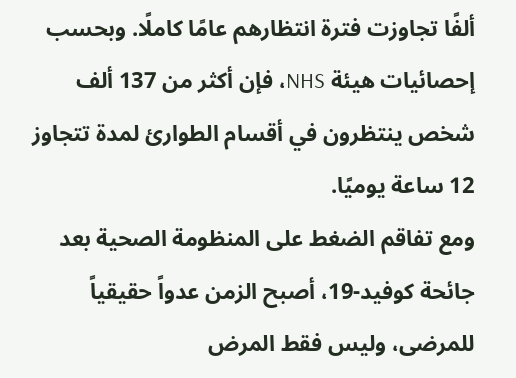ألفًا تجاوزت فترة انتظارهم عامًا كاملًا. وبحسب إحصائيات هيئة NHS، فإن أكثر من 137 ألف شخص ينتظرون في أقسام الطوارئ لمدة تتجاوز 12 ساعة يوميًا.
ومع تفاقم الضغط على المنظومة الصحية بعد جائحة كوفيد-19، أصبح الزمن عدواً حقيقياً للمرضى، وليس فقط المرض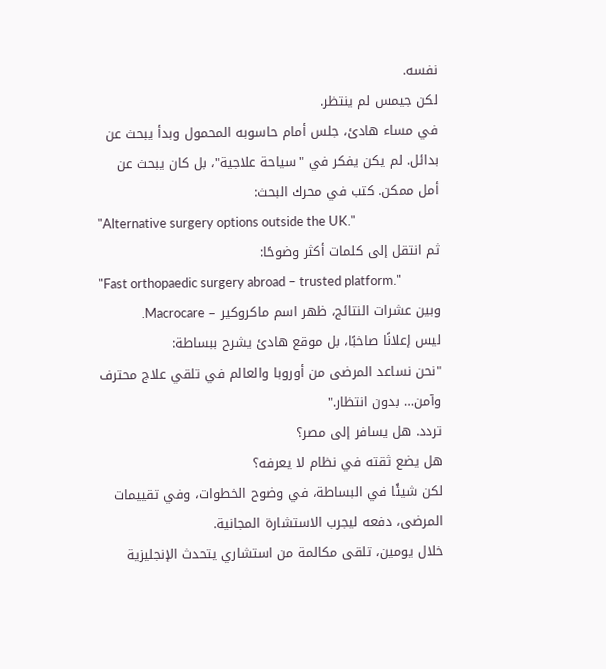نفسه.
لكن جيمس لم ينتظر.
في مساء هادئ، جلس أمام حاسوبه المحمول وبدأ يبحث عن بدائل. لم يكن يفكر في "سياحة علاجية"، بل كان يبحث عن أمل ممكن. كتب في محرك البحث:
"Alternative surgery options outside the UK."
ثم انتقل إلى كلمات أكثر وضوحًا:
"Fast orthopaedic surgery abroad – trusted platform."
وبين عشرات النتائج، ظهر اسم ماكروكير – Macrocare.
ليس إعلانًا صاخبًا، بل موقع هادئ يشرح ببساطة:
"نحن نساعد المرضى من أوروبا والعالم في تلقي علاج محترف وآمن… بدون انتظار."
تردد. هل يسافر إلى مصر؟
هل يضع ثقته في نظام لا يعرفه؟
لكن شيئًا في البساطة، في وضوح الخطوات، وفي تقييمات المرضى، دفعه ليجرب الاستشارة المجانية.
خلال يومين، تلقى مكالمة من استشاري يتحدث الإنجليزية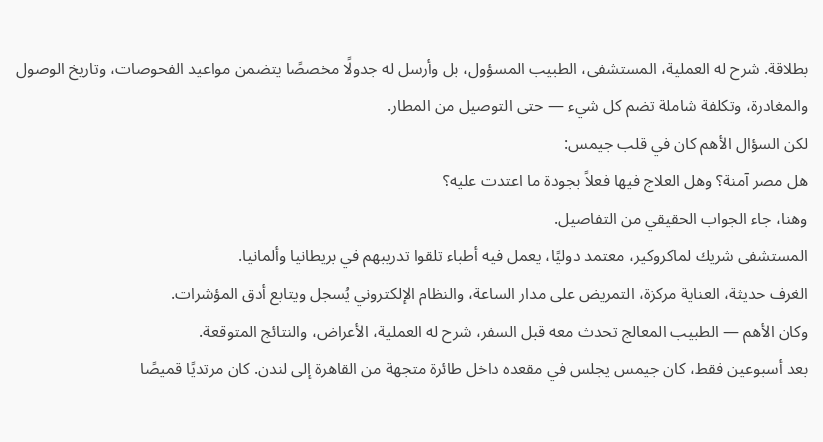بطلاقة. شرح له العملية، المستشفى، الطبيب المسؤول، بل وأرسل له جدولًا مخصصًا يتضمن مواعيد الفحوصات، وتاريخ الوصول والمغادرة، وتكلفة شاملة تضم كل شيء — حتى التوصيل من المطار.
لكن السؤال الأهم كان في قلب جيمس:
هل مصر آمنة؟ وهل العلاج فيها فعلاً بجودة ما اعتدت عليه؟
وهنا، جاء الجواب الحقيقي من التفاصيل.
المستشفى شريك لماكروكير، معتمد دوليًا، يعمل فيه أطباء تلقوا تدريبهم في بريطانيا وألمانيا.
الغرف حديثة، العناية مركزة، التمريض على مدار الساعة، والنظام الإلكتروني يُسجل ويتابع أدق المؤشرات.
وكان الأهم — الطبيب المعالج تحدث معه قبل السفر، شرح له العملية، الأعراض، والنتائج المتوقعة.
بعد أسبوعين فقط، كان جيمس يجلس في مقعده داخل طائرة متجهة من القاهرة إلى لندن. كان مرتديًا قميصًا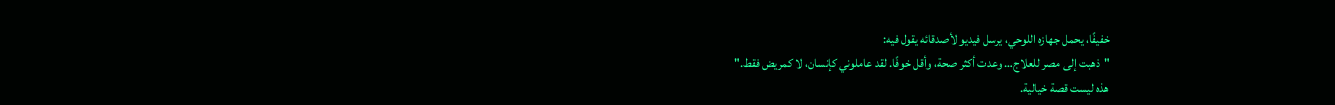خفيفًا، يحمل جهازه اللوحي، يرسل فيديو لأصدقائه يقول فيه:
"ذهبت إلى مصر للعلاج… وعدت أكثر صحة، وأقل خوفًا. لقد عاملوني كإنسان، لا كمريض فقط."
هذه ليست قصة خيالية.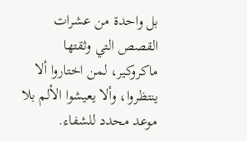بل واحدة من عشرات القصص التي وثقتها ماكروكير، لمن اختاروا ألا ينتظروا، وألا يعيشوا الألم بلا موعد محدد للشفاء.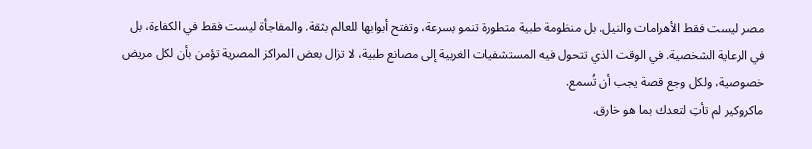مصر ليست فقط الأهرامات والنيل. بل منظومة طبية متطورة تنمو بسرعة، وتفتح أبوابها للعالم بثقة. والمفاجأة ليست فقط في الكفاءة، بل في الرعاية الشخصية. في الوقت الذي تتحول فيه المستشفيات الغربية إلى مصانع طبية، لا تزال بعض المراكز المصرية تؤمن بأن لكل مريض خصوصية، ولكل وجع قصة يجب أن تُسمع.
ماكروكير لم تأتِ لتعدك بما هو خارق.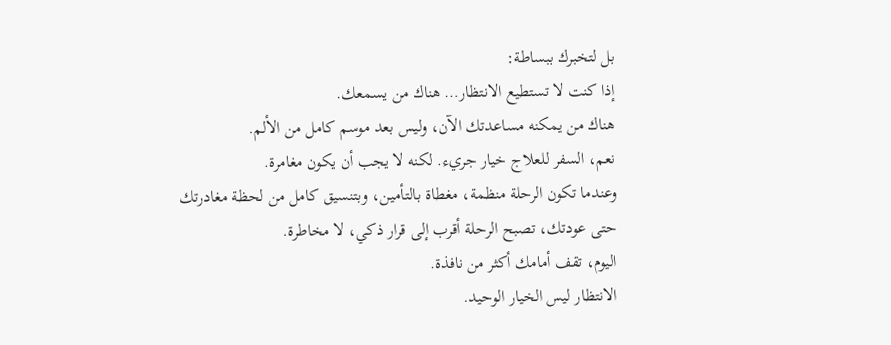بل لتخبرك ببساطة:
إذا كنت لا تستطيع الانتظار… هناك من يسمعك.
هناك من يمكنه مساعدتك الآن، وليس بعد موسم كامل من الألم.
نعم، السفر للعلاج خيار جريء. لكنه لا يجب أن يكون مغامرة.
وعندما تكون الرحلة منظمة، مغطاة بالتأمين، وبتنسيق كامل من لحظة مغادرتك حتى عودتك، تصبح الرحلة أقرب إلى قرار ذكي، لا مخاطرة.
اليوم، تقف أمامك أكثر من نافذة.
الانتظار ليس الخيار الوحيد.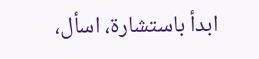ابدأ باستشارة، اسأل،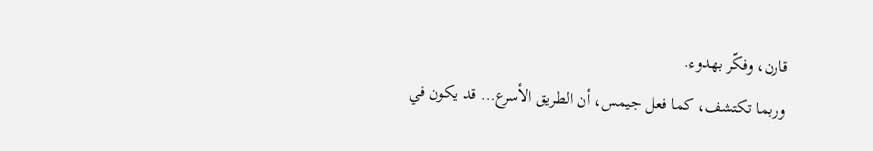قارن، وفكّر بهدوء.
وربما تكتشف، كما فعل جيمس، أن الطريق الأسرع… قد يكون في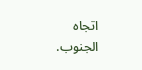اتجاه الجنوب.